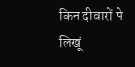किन दीवारों पे लिखूं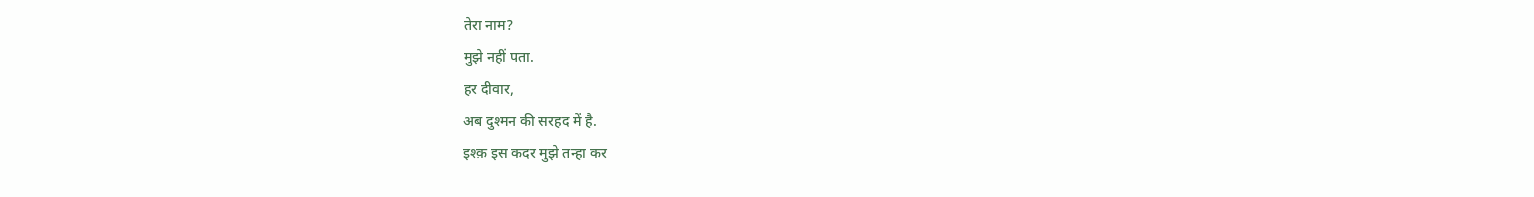तेरा नाम?
मुझे नहीं पता.
हर दीवार,
अब दुश्मन की सरहद में है.
इश्क़ इस कदर मुझे तन्हा कर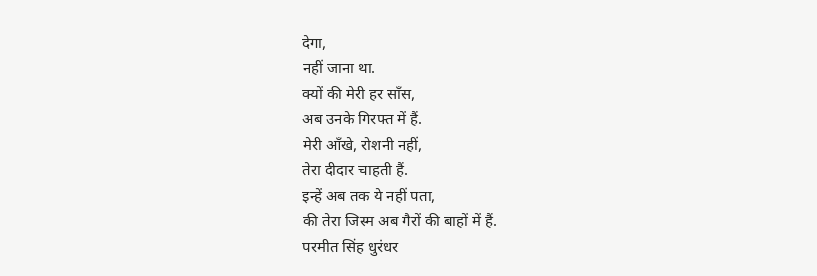देगा,
नहीं जाना था.
क्यों की मेरी हर साँस,
अब उनके गिरफ्त में हैं.
मेरी आँखे, रोशनी नहीं,
तेरा दीदार चाहती हैं.
इन्हें अब तक ये नहीं पता,
की तेरा जिस्म अब गैरों की बाहों में हैं.
परमीत सिंह धुरंधर